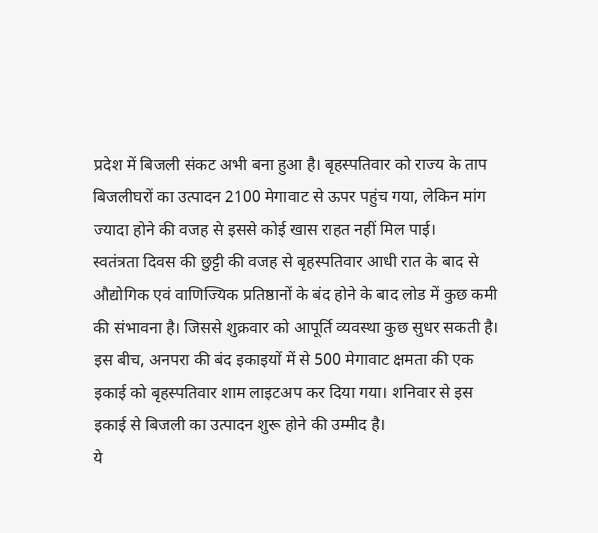प्रदेश में बिजली संकट अभी बना हुआ है। बृहस्पतिवार को राज्य के ताप बिजलीघरों का उत्पादन 2100 मेगावाट से ऊपर पहुंच गया, लेकिन मांग ज्यादा होने की वजह से इससे कोई खास राहत नहीं मिल पाई।
स्वतंत्रता दिवस की छुट्टी की वजह से बृहस्पतिवार आधी रात के बाद से औद्योगिक एवं वाणिज्यिक प्रतिष्ठानों के बंद होने के बाद लोड में कुछ कमी की संभावना है। जिससे शुक्रवार को आपूर्ति व्यवस्था कुछ सुधर सकती है।
इस बीच, अनपरा की बंद इकाइयों में से 500 मेगावाट क्षमता की एक इकाई को बृहस्पतिवार शाम लाइटअप कर दिया गया। शनिवार से इस इकाई से बिजली का उत्पादन शुरू होने की उम्मीद है।
ये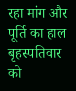रहा मांग और पूर्ति का हाल
बृहस्पतिवार को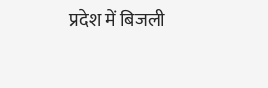प्रदेश में बिजली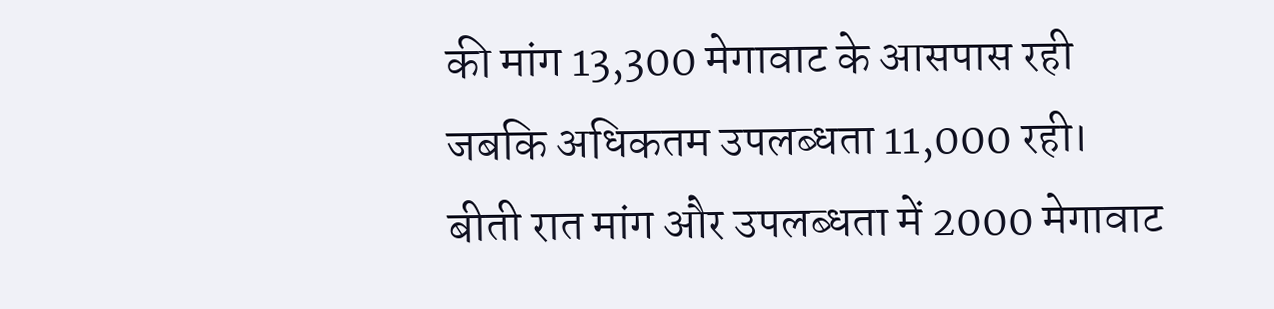की मांग 13,300 मेगावाट के आसपास रही जबकि अधिकतम उपलब्धता 11,000 रही। बीती रात मांग और उपलब्धता में 2000 मेगावाट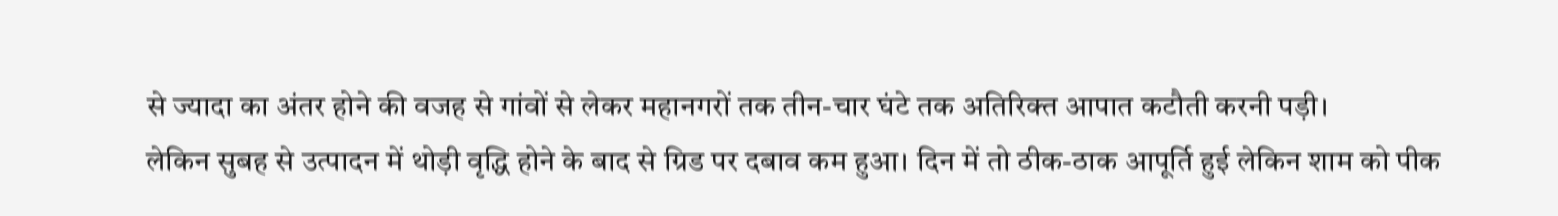से ज्यादा का अंतर होने की वजह से गांवों से लेकर महानगरों तक तीन-चार घंटे तक अतिरिक्त आपात कटौती करनी पड़ी।
लेकिन सुबह से उत्पादन में थोड़ी वृद्धि होने के बाद से ग्रिड पर दबाव कम हुआ। दिन में तो ठीक-ठाक आपूर्ति हुई लेकिन शाम को पीक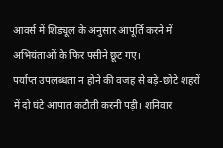आवर्स में शिड्यूल के अनुसार आपूर्ति करने में अभियंताओं के फिर पसीने छूट गए।
पर्याप्त उपलब्धता न होने की वजह से बड़े-छोटे शहरों में दो घंटे आपात कटौती करनी पड़ी। शनिवार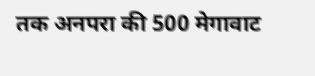तक अनपरा की 500 मेगावाट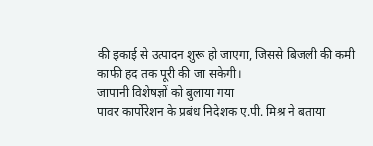की इकाई से उत्पादन शुरू हो जाएगा, जिससे बिजली की कमी काफी हद तक पूरी की जा सकेगी।
जापानी विशेषज्ञों को बुलाया गया
पावर कार्पोरेशन के प्रबंध निदेशक ए.पी. मिश्र ने बताया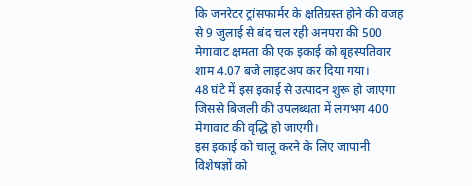कि जनरेटर ट्रांसफार्मर के क्षतिग्रस्त होने की वजह से 9 जुलाई से बंद चल रही अनपरा की 500 मेगावाट क्षमता की एक इकाई को बृहस्पतिवार शाम 4.07 बजे लाइटअप कर दिया गया।
48 घंटे में इस इकाई से उत्पादन शुरू हो जाएगा जिससे बिजली की उपलब्धता में लगभग 400 मेगावाट की वृद्धि हो जाएगी।
इस इकाई को चालू करने के लिए जापानी विशेषज्ञों को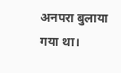अनपरा बुलाया गया था।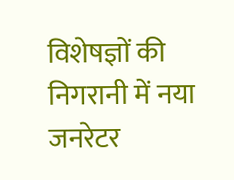विशेषज्ञों की निगरानी में नया जनरेटर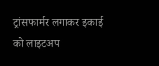ट्रांसफार्मर लगाकर इकाई को लाइटअप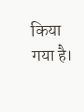किया गया है।